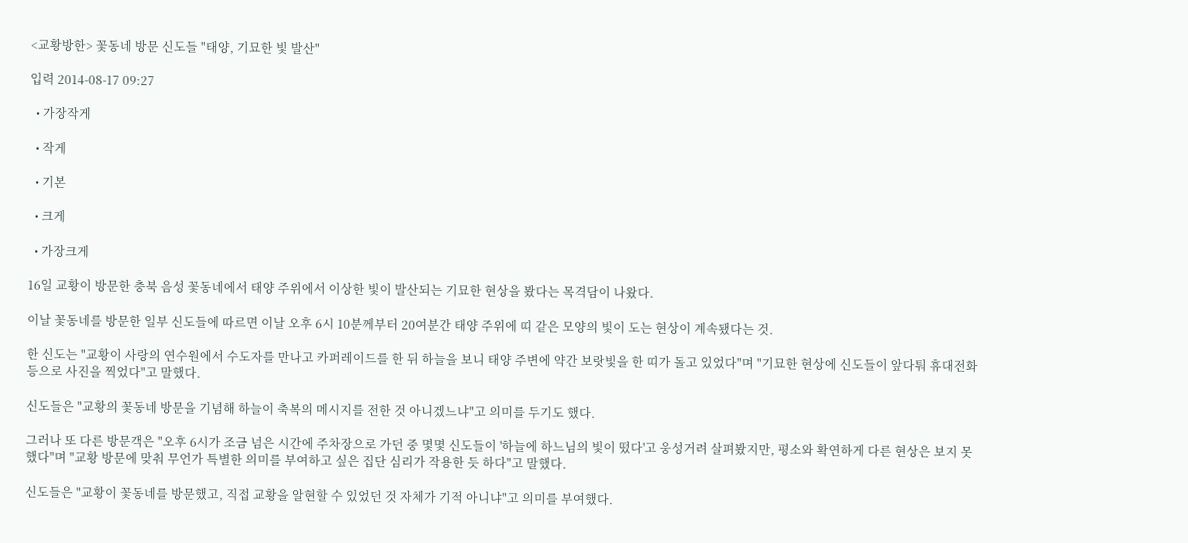<교황방한> 꽃동네 방문 신도들 "태양, 기묘한 빛 발산"

입력 2014-08-17 09:27

  • 가장작게

  • 작게

  • 기본

  • 크게

  • 가장크게

16일 교황이 방문한 충북 음성 꽃동네에서 태양 주위에서 이상한 빛이 발산되는 기묘한 현상을 봤다는 목격담이 나왔다.

이날 꽃동네를 방문한 일부 신도들에 따르면 이날 오후 6시 10분께부터 20여분간 태양 주위에 띠 같은 모양의 빛이 도는 현상이 계속됐다는 것.

한 신도는 "교황이 사랑의 연수원에서 수도자를 만나고 카퍼레이드를 한 뒤 하늘을 보니 태양 주변에 약간 보랏빛을 한 띠가 돌고 있었다"며 "기묘한 현상에 신도들이 앞다퉈 휴대전화 등으로 사진을 찍었다"고 말했다.

신도들은 "교황의 꽃동네 방문을 기념해 하늘이 축복의 메시지를 전한 것 아니겠느냐"고 의미를 두기도 했다.

그러나 또 다른 방문객은 "오후 6시가 조금 넘은 시간에 주차장으로 가던 중 몇몇 신도들이 '하늘에 하느님의 빛이 떴다'고 웅성거려 살펴봤지만, 평소와 확연하게 다른 현상은 보지 못했다"며 "교황 방문에 맞춰 무언가 특별한 의미를 부여하고 싶은 집단 심리가 작용한 듯 하다"고 말했다.

신도들은 "교황이 꽃동네를 방문했고, 직접 교황을 알현할 수 있었던 것 자체가 기적 아니냐"고 의미를 부여했다.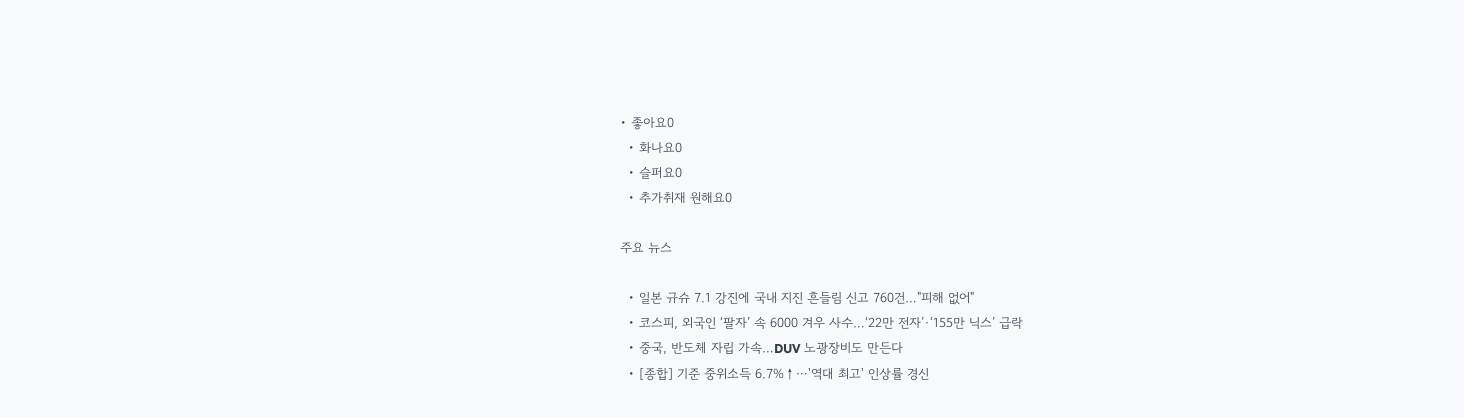• 좋아요0
  • 화나요0
  • 슬퍼요0
  • 추가취재 원해요0

주요 뉴스

  • 일본 규슈 7.1 강진에 국내 지진 흔들림 신고 760건…"피해 없어"
  • 코스피, 외국인 ‘팔자’ 속 6000 겨우 사수…‘22만 전자’·‘155만 닉스’ 급락
  • 중국, 반도체 자립 가속…DUV 노광장비도 만든다
  • [종합] 기준 중위소득 6.7%↑⋯'역대 최고' 인상률 경신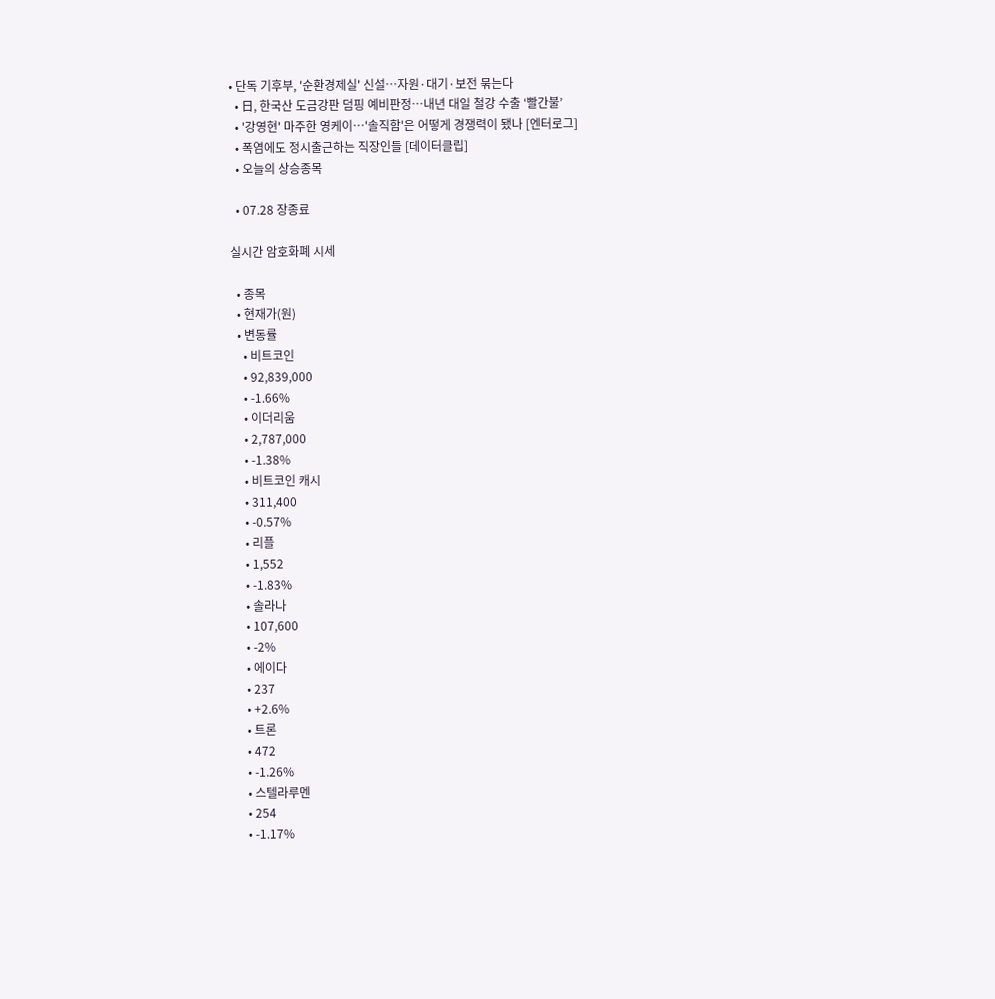• 단독 기후부, '순환경제실' 신설…자원·대기·보전 묶는다
  • 日, 한국산 도금강판 덤핑 예비판정…내년 대일 철강 수출 ‘빨간불’
  • '강영현' 마주한 영케이⋯'솔직함'은 어떻게 경쟁력이 됐나 [엔터로그]
  • 폭염에도 정시출근하는 직장인들 [데이터클립]
  • 오늘의 상승종목

  • 07.28 장종료

실시간 암호화폐 시세

  • 종목
  • 현재가(원)
  • 변동률
    • 비트코인
    • 92,839,000
    • -1.66%
    • 이더리움
    • 2,787,000
    • -1.38%
    • 비트코인 캐시
    • 311,400
    • -0.57%
    • 리플
    • 1,552
    • -1.83%
    • 솔라나
    • 107,600
    • -2%
    • 에이다
    • 237
    • +2.6%
    • 트론
    • 472
    • -1.26%
    • 스텔라루멘
    • 254
    • -1.17%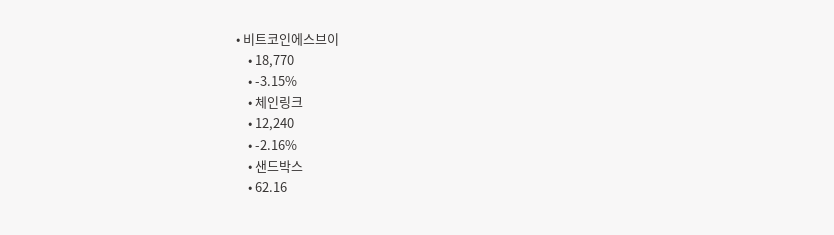• 비트코인에스브이
    • 18,770
    • -3.15%
    • 체인링크
    • 12,240
    • -2.16%
    • 샌드박스
    • 62.16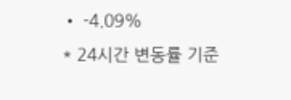• -4.09%
* 24시간 변동률 기준